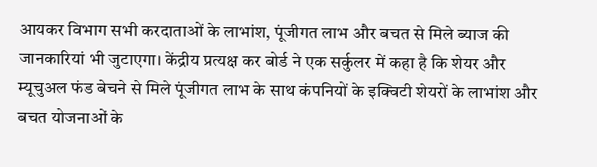आयकर विभाग सभी करदाताओं के लाभांश, पूंजीगत लाभ और बचत से मिले ब्याज की जानकारियां भी जुटाएगा। केंद्रीय प्रत्यक्ष कर बोर्ड ने एक सर्कुलर में कहा है कि शेयर और म्यूचुअल फंड बेचने से मिले पूंजीगत लाभ के साथ कंपनियों के इक्विटी शेयरों के लाभांश और बचत योजनाओं के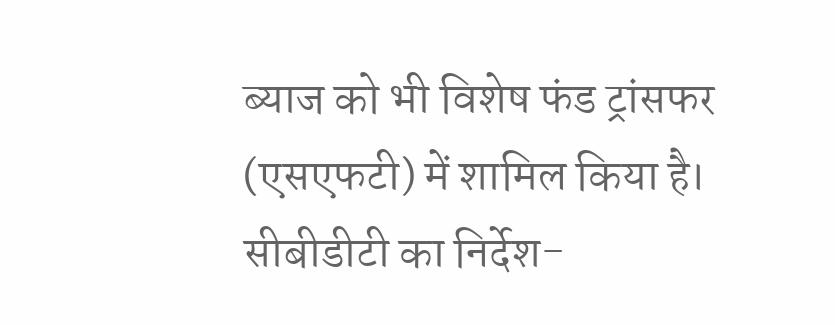ब्याज को भी विशेष फंड ट्रांसफर (एसएफटी) में शामिल किया है।
सीबीडीटी का निर्देश-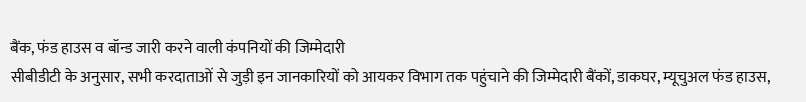बैंक, फंड हाउस व बॉन्ड जारी करने वाली कंपनियों की जिम्मेदारी
सीबीडीटी के अनुसार, सभी करदाताओं से जुड़ी इन जानकारियों को आयकर विभाग तक पहुंचाने की जिम्मेदारी बैंकों, डाकघर, म्यूचुअल फंड हाउस,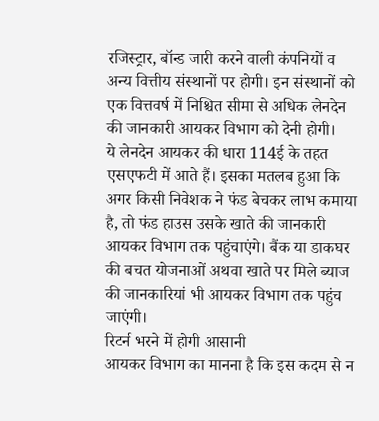रजिस्ट्रार, बॉन्ड जारी करने वाली कंपनियों व अन्य वित्तीय संस्थानों पर होगी। इन संस्थानों को एक वित्तवर्ष में निश्चित सीमा से अधिक लेनदेन की जानकारी आयकर विभाग को देनी होगी।
ये लेनदेन आयकर की धारा 114ई के तहत एसएफटी में आते हैं। इसका मतलब हुआ कि अगर किसी निवेशक ने फंड बेचकर लाभ कमाया है, तो फंड हाउस उसके खाते की जानकारी आयकर विभाग तक पहुंचाएंगे। बैंक या डाकघर की बचत योजनाओं अथवा खाते पर मिले ब्याज की जानकारियां भी आयकर विभाग तक पहुंच जाएंगी।
रिटर्न भरने में होगी आसानी
आयकर विभाग का मानना है कि इस कदम से न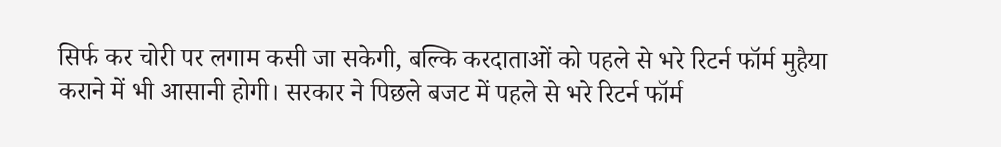सिर्फ कर चोरी पर लगाम कसी जा सकेगी, बल्कि करदाताओं को पहले से भरे रिटर्न फॉर्म मुहैया कराने में भी आसानी होगी। सरकार ने पिछले बजट में पहले से भरे रिटर्न फॉर्म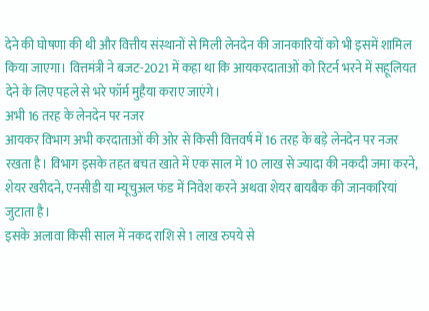देने की घोषणा की थी और वित्तीय संस्थानों से मिली लेनदेन की जानकारियों को भी इसमें शामिल किया जाएगा। वित्तमंत्री ने बजट-2021 में कहा था कि आयकरदाताओं को रिटर्न भरने में सहूलियत देने के लिए पहले से भरे फॉर्म मुहैया कराए जाएंगे।
अभी 16 तरह के लेनदेन पर नजर
आयकर विभाग अभी करदाताओं की ओर से किसी वित्तवर्ष में 16 तरह के बड़े लेनदेन पर नजर रखता है। विभाग इसके तहत बचत खाते में एक साल में 10 लाख से ज्यादा की नकदी जमा करने, शेयर खरीदने, एनसीडी या म्यूचुअल फंड में निवेश करने अथवा शेयर बायबैक की जानकारियां जुटाता है।
इसके अलावा किसी साल में नकद राशि से 1 लाख रुपये से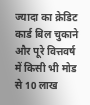ज्यादा का क्रेडिट कार्ड बिल चुकाने और पूरे वित्तवर्ष में किसी भी मोड से 10 लाख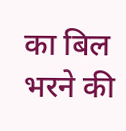का बिल भरने की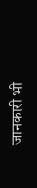जानकारी भी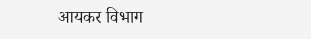आयकर विभाग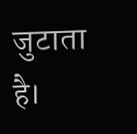जुटाता है।